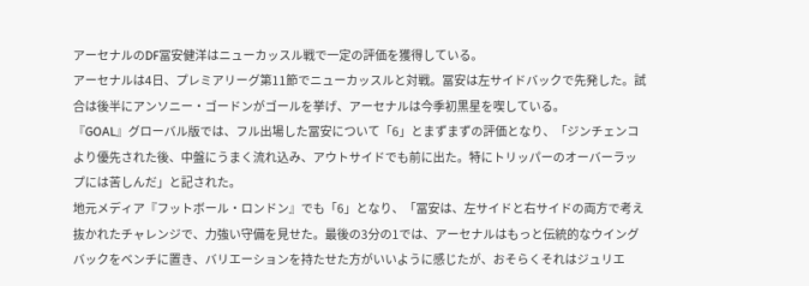アーセナルのDF冨安健洋はニューカッスル戦で一定の評価を獲得している。
アーセナルは4日、プレミアリーグ第11節でニューカッスルと対戦。冨安は左サイドバックで先発した。試合は後半にアンソニー・ゴードンがゴールを挙げ、アーセナルは今季初黒星を喫している。
『GOAL』グローバル版では、フル出場した冨安について「6」とまずまずの評価となり、「ジンチェンコより優先された後、中盤にうまく流れ込み、アウトサイドでも前に出た。特にトリッパーのオーバーラップには苦しんだ」と記された。
地元メディア『フットボール・ロンドン』でも「6」となり、「冨安は、左サイドと右サイドの両方で考え抜かれたチャレンジで、力強い守備を見せた。最後の3分の1では、アーセナルはもっと伝統的なウイングバックをベンチに置き、バリエーションを持たせた方がいいように感じたが、おそらくそれはジュリエ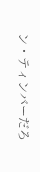ン・ティンバーだろ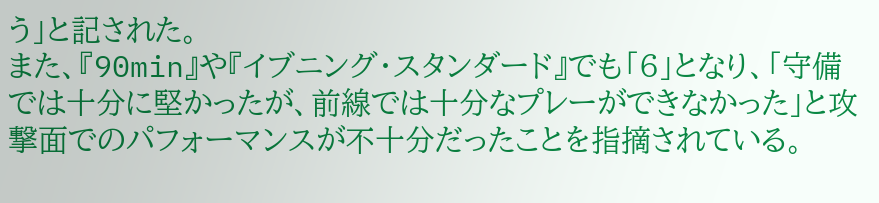う」と記された。
また、『90min』や『イブニング・スタンダード』でも「6」となり、「守備では十分に堅かったが、前線では十分なプレーができなかった」と攻撃面でのパフォーマンスが不十分だったことを指摘されている。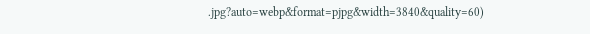.jpg?auto=webp&format=pjpg&width=3840&quality=60)